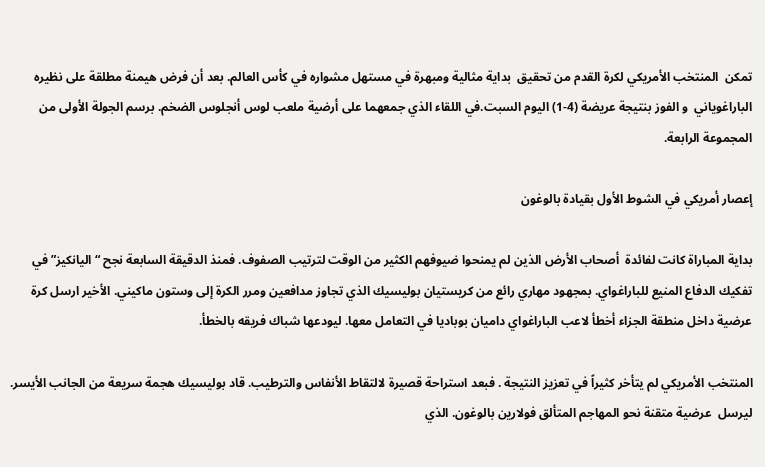تمكن  المنتخب الأمريكي لكرة القدم من تحقيق  بداية مثالية ومبهرة في مستهل مشواره في كأس العالم. بعد أن فرض هيمنة مطلقة على نظيره الباراغوياني  و الفوز بنتيجة عريضة (4-1) اليوم السبت.في اللقاء الذي جمعهما على أرضية ملعب لوس أنجلوس الضخم. برسم الجولة الأولى من المجموعة الرابعة.

إعصار أمريكي في الشوط الأول بقيادة بالوغون

بداية المباراة كانت لفائدة  أصحاب الأرض الذين لم يمنحوا ضيوفهم الكثير من الوقت لترتيب الصفوف. فمنذ الدقيقة السابعة نجح “اليانكيز” في تفكيك الدفاع المنيع للباراغواي. بمجهود مهاري رائع من كريستيان بوليسيك الذي تجاوز مدافعين ومرر الكرة إلى وستون ماكيني. الأخير ارسل كرة  عرضية داخل منطقة الجزاء أخطأ لاعب الباراغواي داميان بوباديا في التعامل معها. ليودعها شباك فريقه بالخطأ.

المنتخب الأمريكي لم يتأخر كثيراً في تعزيز النتيجة . فبعد استراحة قصيرة لالتقاط الأنفاس والترطيب. قاد بوليسيك هجمة سريعة من الجانب الأيسر. ليرسل  عرضية متقنة نحو المهاجم المتألق فولارين بالوغون. الذي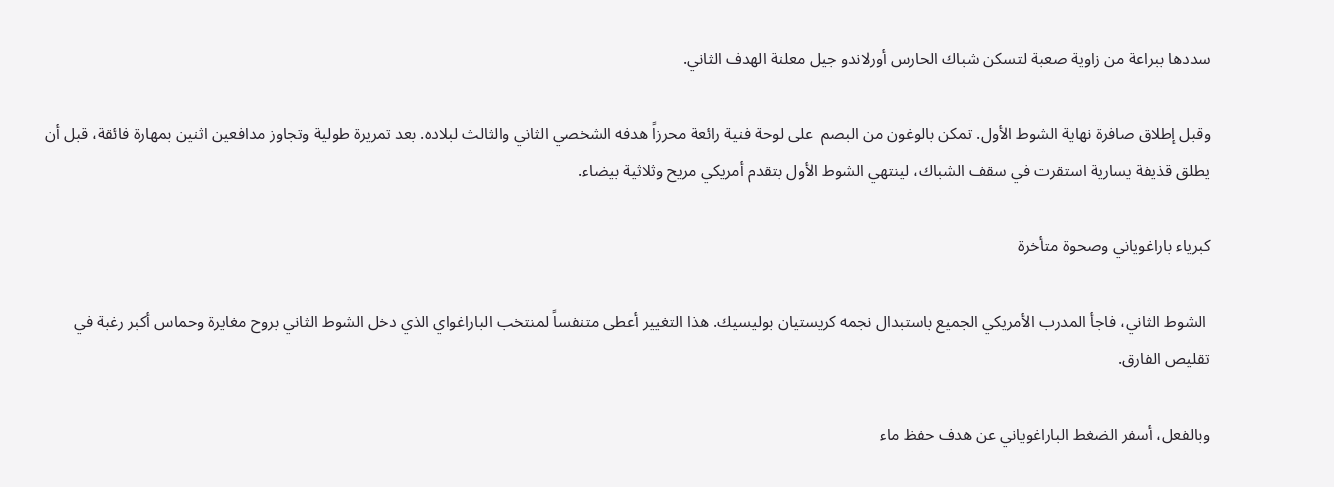سددها ببراعة من زاوية صعبة لتسكن شباك الحارس أورلاندو جيل معلنة الهدف الثاني.

وقبل إطلاق صافرة نهاية الشوط الأول. تمكن بالوغون من البصم  على لوحة فنية رائعة محرزاً هدفه الشخصي الثاني والثالث لبلاده. بعد تمريرة طولية وتجاوز مدافعين اثنين بمهارة فائقة، قبل أن يطلق قذيفة يسارية استقرت في سقف الشباك، لينتهي الشوط الأول بتقدم أمريكي مريح وثلاثية بيضاء.

كبرياء باراغوياني وصحوة متأخرة

 الشوط الثاني، فاجأ المدرب الأمريكي الجميع باستبدال نجمه كريستيان بوليسيك. هذا التغيير أعطى متنفساً لمنتخب الباراغواي الذي دخل الشوط الثاني بروح مغايرة وحماس أكبر رغبة في تقليص الفارق.

وبالفعل، أسفر الضغط الباراغوياني عن هدف حفظ ماء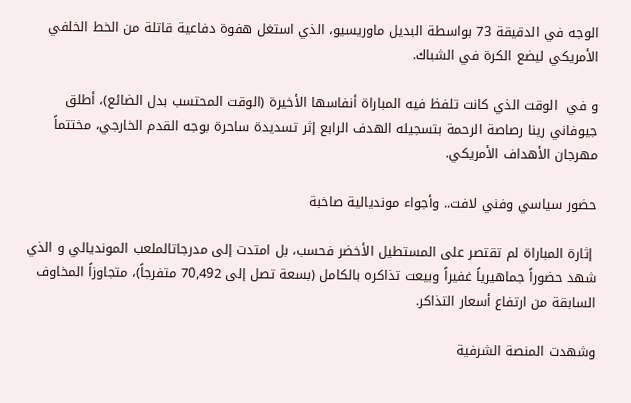الوجه في الدقيقة 73 بواسطة البديل ماوريسيو، الذي استغل هفوة دفاعية قاتلة من الخط الخلفي الأمريكي ليضع الكرة في الشباك.

و في  الوقت الذي كانت تلفظ فيه المباراة أنفاسها الأخيرة (الوقت المحتسب بدل الضائع)، أطلق جيوفاني رينا رصاصة الرحمة بتسجيله الهدف الرابع إثر تسديدة ساحرة بوجه القدم الخارجي، مختتماً مهرجان الأهداف الأمريكي.

حضور سياسي وفني لافت.. وأجواء مونديالية صاخبة

 إثارة المباراة لم تقتصر على المستطيل الأخضر فحسب، بل امتدت إلى مدرجاتالملعب المونديالي و الذي شهد حضوراً جماهيرياً غفيراً وبيعت تذاكره بالكامل (بسعة تصل إلى 70,492 متفرجاً)، متجاوزاً المخاوف السابقة من ارتفاع أسعار التذاكر.

وشهدت المنصة الشرفية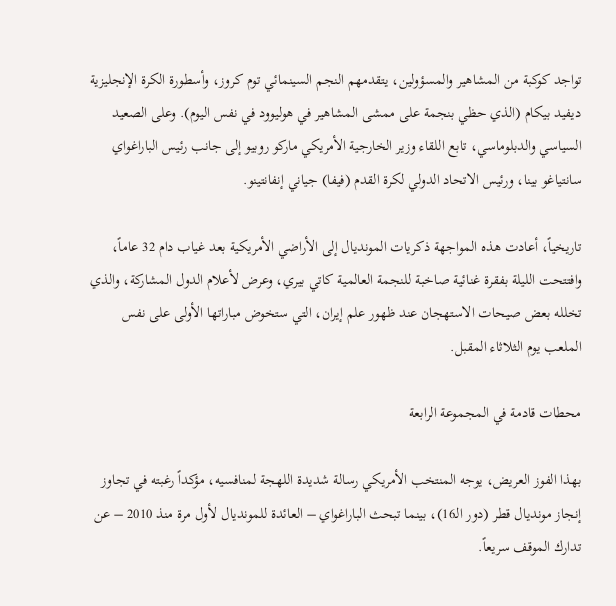تواجد كوكبة من المشاهير والمسؤولين، يتقدمهم النجم السينمائي توم كروز، وأسطورة الكرة الإنجليزية ديفيد بيكام (الذي حظي بنجمة على ممشى المشاهير في هوليوود في نفس اليوم). وعلى الصعيد السياسي والدبلوماسي، تابع اللقاء وزير الخارجية الأمريكي ماركو روبيو إلى جانب رئيس الباراغواي سانتياغو بينا، ورئيس الاتحاد الدولي لكرة القدم (فيفا) جياني إنفانتينو.

تاريخياً، أعادت هذه المواجهة ذكريات المونديال إلى الأراضي الأمريكية بعد غياب دام 32 عاماً، وافتتحت الليلة بفقرة غنائية صاخبة للنجمة العالمية كاتي بيري، وعرض لأعلام الدول المشاركة، والذي تخلله بعض صيحات الاستهجان عند ظهور علم إيران، التي ستخوض مباراتها الأولى على نفس الملعب يوم الثلاثاء المقبل.

محطات قادمة في المجموعة الرابعة

بهذا الفوز العريض، يوجه المنتخب الأمريكي رسالة شديدة اللهجة لمنافسيه، مؤكداً رغبته في تجاوز إنجاز مونديال قطر (دور الـ16)، بينما تبحث الباراغواي – العائدة للمونديال لأول مرة منذ 2010 – عن تدارك الموقف سريعاً.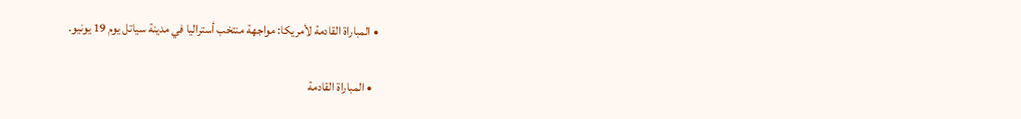• المباراة القادمة لأمريكا: مواجهة منتخب أستراليا في مدينة سياتل يوم 19 يونيو.

  • المباراة القادمة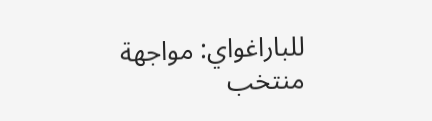للباراغواي: مواجهة منتخب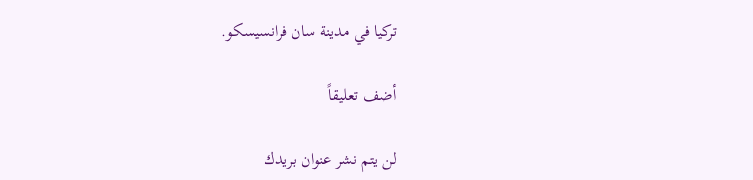تركيا في مدينة سان فرانسيسكو.

أضف تعليقاً

لن يتم نشر عنوان بريدك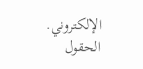الإلكتروني. الحقول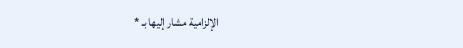الإلزامية مشار إليها بـ *